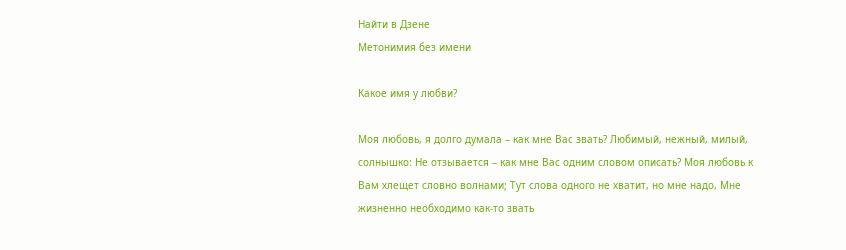Найти в Дзене
Метонимия без имени

Какое имя у любви?

Моя любовь, я долго думала – как мне Вас звать? Любимый, нежный, милый, солнышко: Не отзывается – как мне Вас одним словом описать? Моя любовь к Вам хлещет словно волнами; Тут слова одного не хватит, но мне надо, Мне жизненно необходимо как-то звать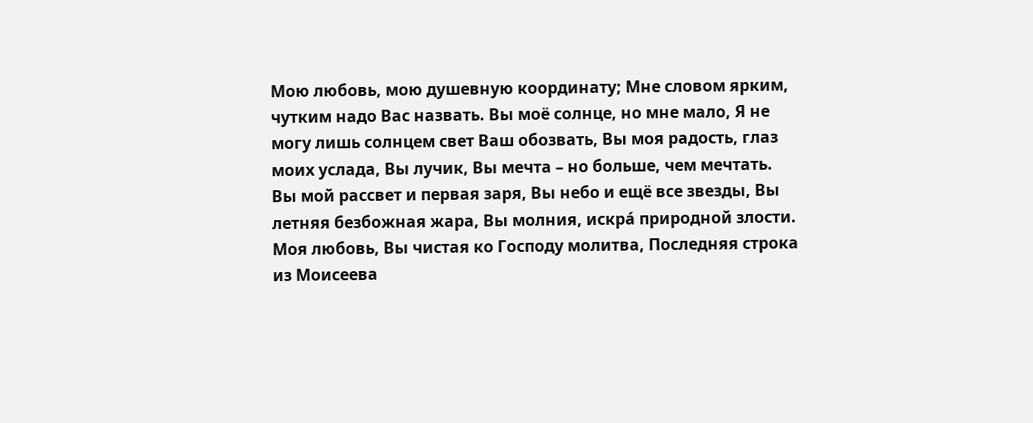Мою любовь, мою душевную координату; Мне словом ярким, чутким надо Вас назвать. Вы моё солнце, но мне мало, Я не могу лишь солнцем свет Ваш обозвать, Вы моя радость, глаз моих услада, Вы лучик, Вы мечта – но больше, чем мечтать. Вы мой рассвет и первая заря, Вы небо и ещё все звезды, Вы летняя безбожная жара, Вы молния, искрá природной злости. Моя любовь, Вы чистая ко Господу молитва, Последняя строка из Моисеева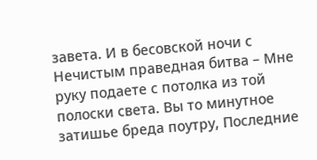завета. И в бесовской ночи с Нечистым праведная битва – Мне руку подаете с потолка из той полоски света. Вы то минутное затишье бреда поутру, Последние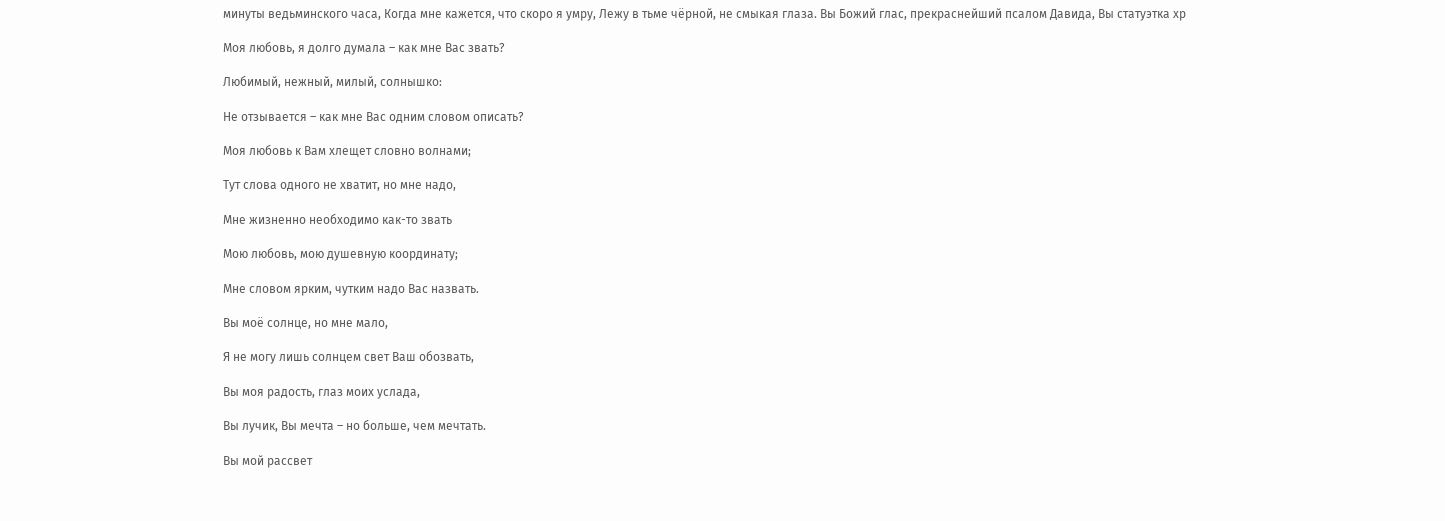минуты ведьминского часа, Когда мне кажется, что скоро я умру, Лежу в тьме чёрной, не смыкая глаза. Вы Божий глас, прекраснейший псалом Давида, Вы статуэтка хр

Моя любовь, я долго думала – как мне Вас звать?

Любимый, нежный, милый, солнышко:

Не отзывается – как мне Вас одним словом описать?

Моя любовь к Вам хлещет словно волнами;

Тут слова одного не хватит, но мне надо,

Мне жизненно необходимо как-то звать

Мою любовь, мою душевную координату;

Мне словом ярким, чутким надо Вас назвать.

Вы моё солнце, но мне мало,

Я не могу лишь солнцем свет Ваш обозвать,

Вы моя радость, глаз моих услада,

Вы лучик, Вы мечта – но больше, чем мечтать.

Вы мой рассвет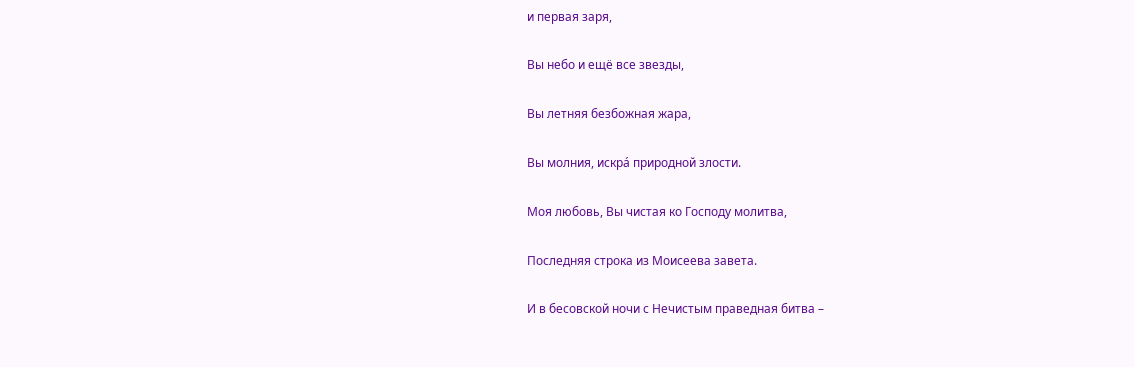и первая заря,

Вы небо и ещё все звезды,

Вы летняя безбожная жара,

Вы молния, искрá природной злости.

Моя любовь, Вы чистая ко Господу молитва,

Последняя строка из Моисеева завета.

И в бесовской ночи с Нечистым праведная битва –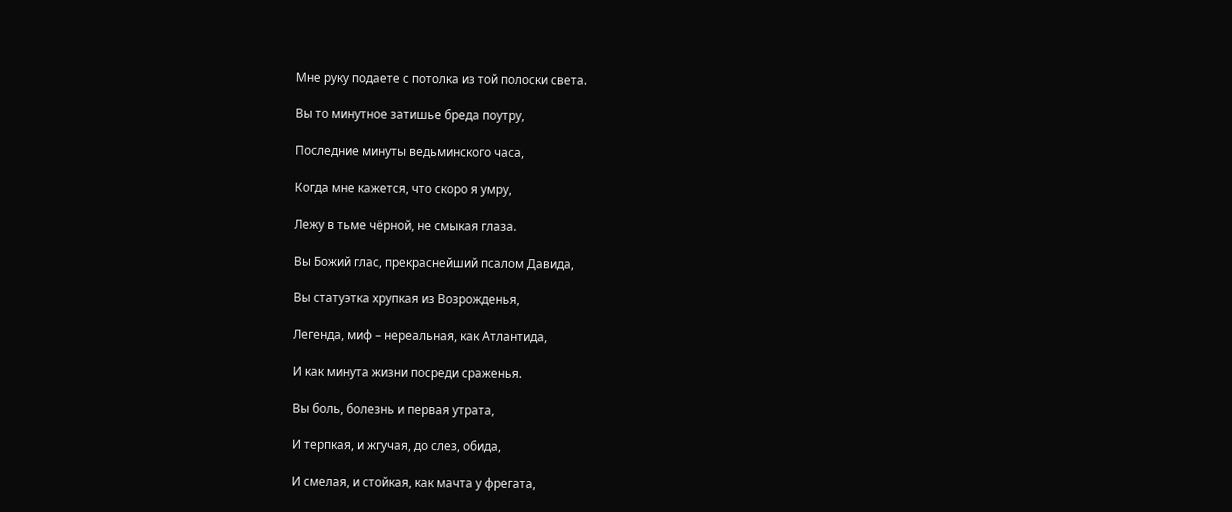Мне руку подаете с потолка из той полоски света.

Вы то минутное затишье бреда поутру,

Последние минуты ведьминского часа,

Когда мне кажется, что скоро я умру,

Лежу в тьме чёрной, не смыкая глаза.

Вы Божий глас, прекраснейший псалом Давида,

Вы статуэтка хрупкая из Возрожденья,

Легенда, миф – нереальная, как Атлантида,

И как минута жизни посреди сраженья.

Вы боль, болезнь и первая утрата,

И терпкая, и жгучая, до слез, обида,

И смелая, и стойкая, как мачта у фрегата,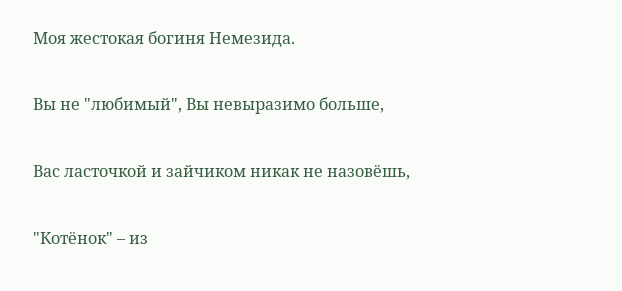Моя жестокая богиня Немезида.

Вы не "любимый", Вы невыразимо больше,

Вас ласточкой и зайчиком никак не назовёшь,

"Котёнок" – из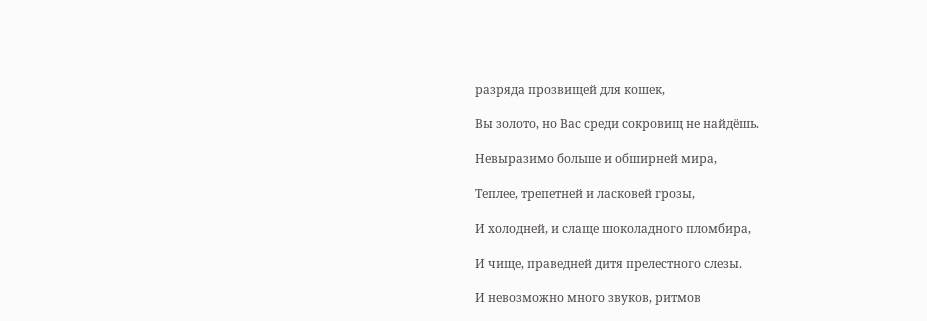разряда прозвищей для кошек,

Вы золото, но Вас среди сокровищ не найдёшь.

Невыразимо больше и обширней мира,

Теплее, трепетней и ласковей грозы,

И холодней, и слаще шоколадного пломбира,

И чище, праведней дитя прелестного слезы.

И невозможно много звуков, ритмов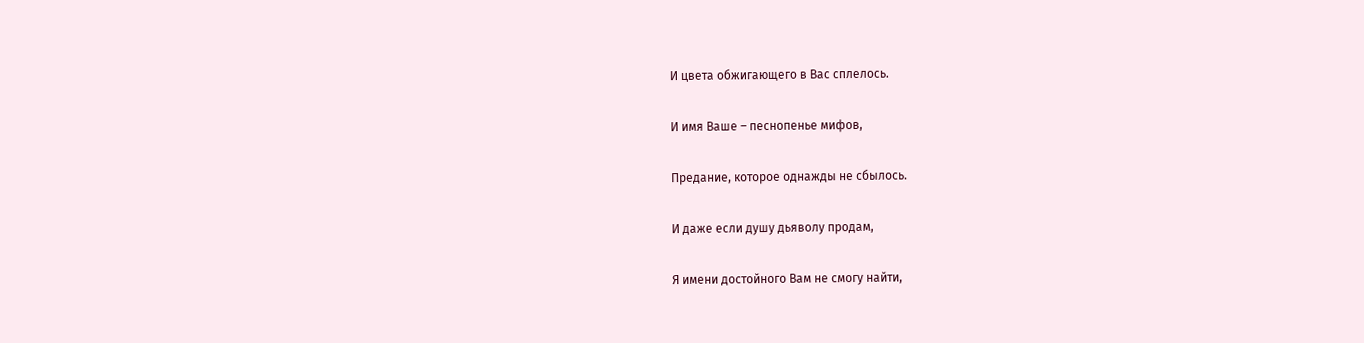И цвета обжигающего в Вас сплелось.

И имя Ваше – песнопенье мифов,

Предание, которое однажды не сбылось.

И даже если душу дьяволу продам,

Я имени достойного Вам не смогу найти,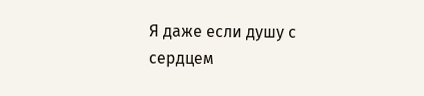Я даже если душу с сердцем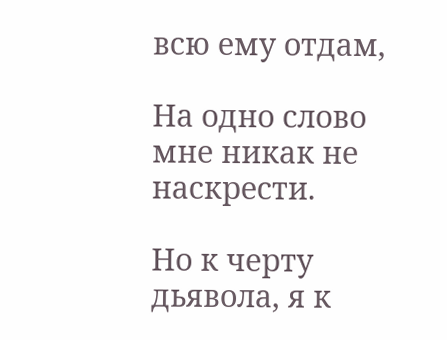всю ему отдам,

На одно слово мне никак не наскрести.

Но к черту дьявола, я к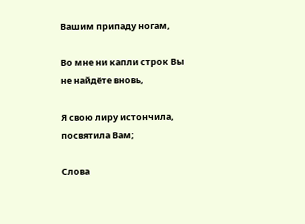Вашим припаду ногам,

Во мне ни капли строк Вы не найдёте вновь,

Я свою лиру истончила, посвятила Вам;

Слова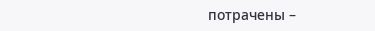потрачены –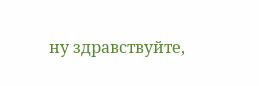ну здравствуйте,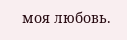моя любовь.